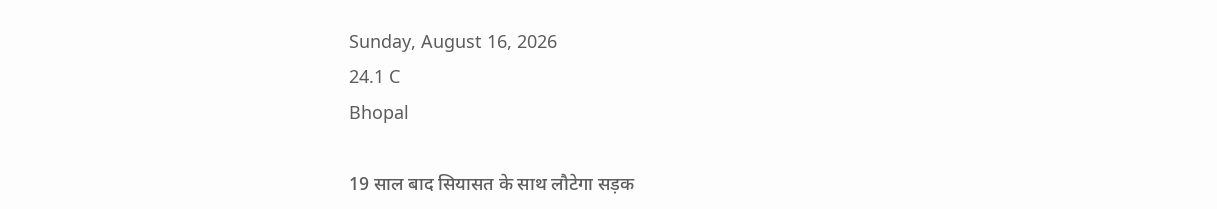Sunday, August 16, 2026
24.1 C
Bhopal

19 साल बाद सियासत के साथ लौटेगा सड़क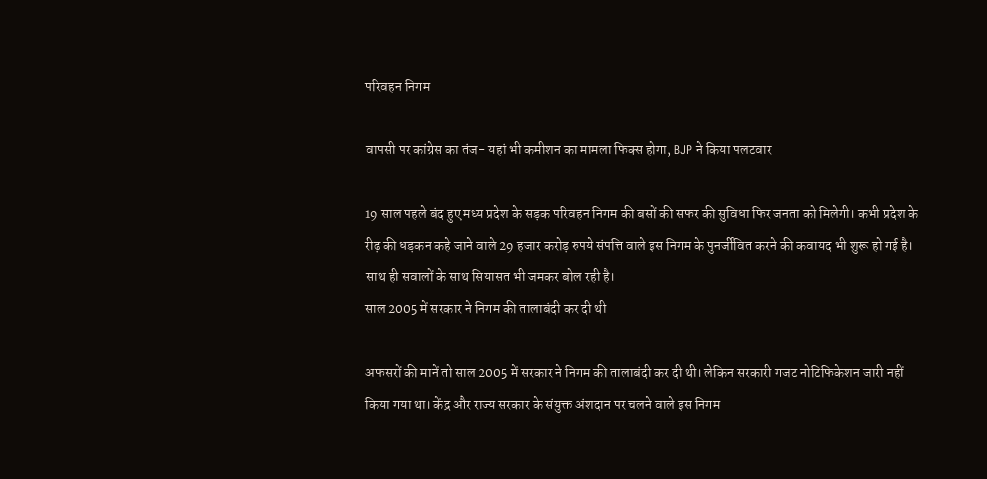परिवहन निगम

वापसी पर कांग्रेस का तंज- यहां भी कमीशन का मामला फिक्स होगा, BJP ने किया पलटवार

19 साल पहले बंद हुए मध्य प्रदेश के सड़क परिवहन निगम की बसों की सफर की सुविधा फिर जनता को मिलेगी। कभी प्रदेश के रीढ़ की धड़कन कहे जाने वाले 29 हजार करोड़ रुपये संपत्ति वाले इस निगम के पुनर्जीवित करने की कवायद भी शुरू हो गई है। साथ ही सवालों के साथ सियासत भी जमकर बोल रही है।
साल 2005 में सरकार ने निगम की तालाबंदी कर दी थी

अफसरों की मानें तो साल 2005 में सरकार ने निगम की तालाबंदी कर दी थी। लेकिन सरकारी गजट नोटिफिकेशन जारी नहीं किया गया था। केंद्र और राज्य सरकार के संयुक्त अंशदान पर चलने वाले इस निगम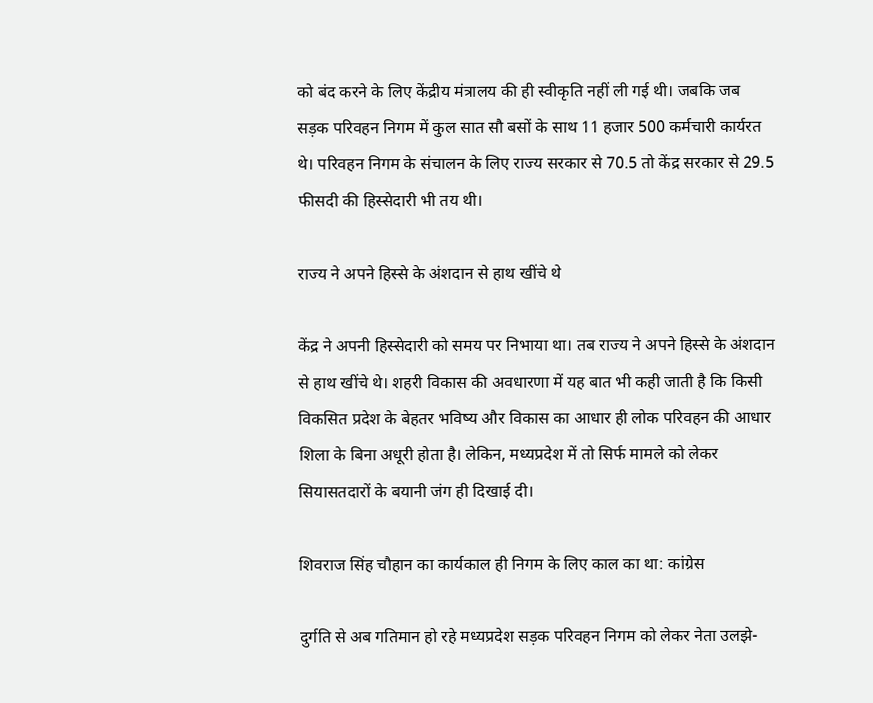को बंद करने के लिए केंद्रीय मंत्रालय की ही स्वीकृति नहीं ली गई थी। जबकि जब सड़क परिवहन निगम में कुल सात सौ बसों के साथ 11 हजार 500 कर्मचारी कार्यरत थे। परिवहन निगम के संचालन के लिए राज्य सरकार से 70.5 तो केंद्र सरकार से 29.5 फीसदी की हिस्सेदारी भी तय थी।

राज्य ने अपने हिस्से के अंशदान से हाथ खींचे थे

केंद्र ने अपनी हिस्सेदारी को समय पर निभाया था। तब राज्य ने अपने हिस्से के अंशदान से हाथ खींचे थे। शहरी विकास की अवधारणा में यह बात भी कही जाती है कि किसी विकसित प्रदेश के बेहतर भविष्य और विकास का आधार ही लोक परिवहन की आधार शिला के बिना अधूरी होता है। लेकिन, मध्यप्रदेश में तो सिर्फ मामले को लेकर सियासतदारों के बयानी जंग ही दिखाई दी।

शिवराज सिंह चौहान का कार्यकाल ही निगम के लिए काल का था: कांग्रेस

दुर्गति से अब गतिमान हो रहे मध्यप्रदेश सड़क परिवहन निगम को लेकर नेता उलझे-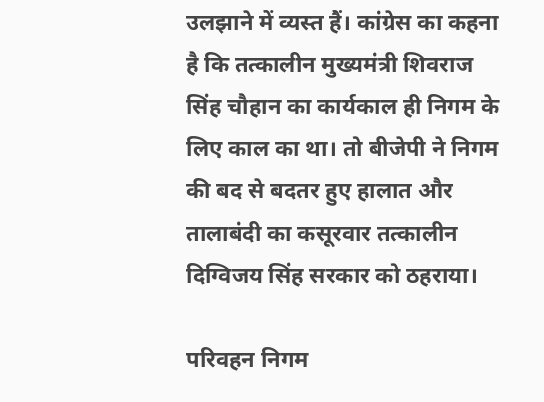उलझाने में व्यस्त हैं। कांग्रेस का कहना है कि तत्कालीन मुख्यमंत्री शिवराज सिंह चौहान का कार्यकाल ही निगम के लिए काल का था। तो बीजेपी ने निगम की बद से बदतर हुए हालात और तालाबंदी का कसूरवार तत्कालीन दिग्विजय सिंह सरकार को ठहराया।

परिवहन निगम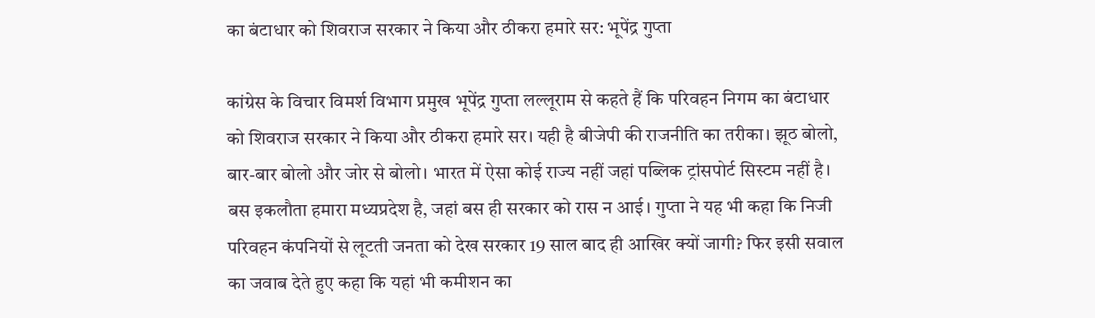का बंटाधार को शिवराज सरकार ने किया और ठीकरा हमारे सर: भूपेंद्र गुप्ता

कांग्रेस के विचार विमर्श विभाग प्रमुख भूपेंद्र गुप्ता लल्लूराम से कहते हैं कि परिवहन निगम का बंटाधार को शिवराज सरकार ने किया और ठीकरा हमारे सर। यही है बीजेपी की राजनीति का तरीका। झूठ बोलो, बार-बार बोलो और जोर से बोलो। भारत में ऐसा कोई राज्य नहीं जहां पब्लिक ट्रांसपोर्ट सिस्टम नहीं है। बस इकलौता हमारा मध्यप्रदेश है, जहां बस ही सरकार को रास न आई। गुप्ता ने यह भी कहा कि निजी परिवहन कंपनियों से लूटती जनता को देख सरकार 19 साल बाद ही आखिर क्यों जागी? फिर इसी सवाल का जवाब देते हुए कहा कि यहां भी कमीशन का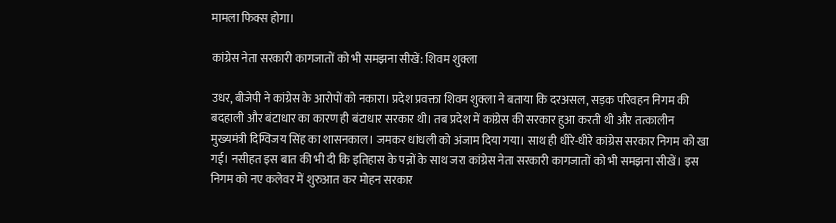मामला फिक्स होगा।

कांग्रेस नेता सरकारी कागजातों को भी समझना सीखें: शिवम शुक्ला

उधर, बीजेपी ने कांग्रेस के आरोपों को नकारा। प्रदेश प्रवक्ता शिवम शुक्ला ने बताया कि दरअसल, सड़क परिवहन निगम की बदहाली और बंटाधार का कारण ही बंटाधार सरकार थी। तब प्रदेश में कांग्रेस की सरकार हुआ करती थी और तत्कालीन मुख्यमंत्री दिग्विजय सिंह का शासनकाल। जमकर धांधली को अंजाम दिया गया। साथ ही धीरे-धीरे कांग्रेस सरकार निगम को खा गई। नसीहत इस बात की भी दी कि इतिहास के पन्नों के साथ जरा कांग्रेस नेता सरकारी कागजातों को भी समझना सीखें। इस निगम को नए कलेवर में शुरुआत कर मोहन सरकार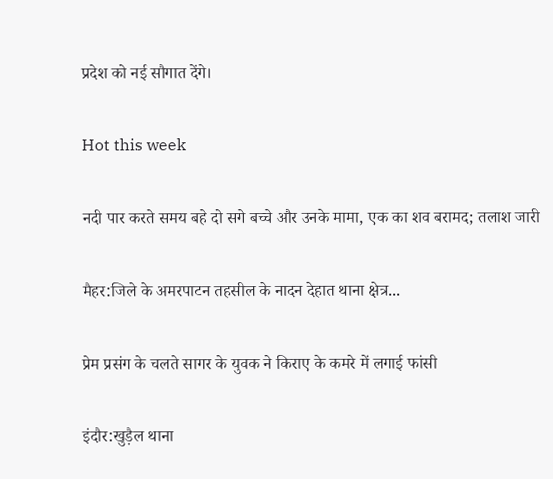प्रदेश को नई सौगात देंगे।

Hot this week

नदी पार करते समय बहे दो सगे बच्चे और उनके मामा, एक का शव बरामद; तलाश जारी

मैहर:जिले के अमरपाटन तहसील के नादन देहात थाना क्षेत्र...

प्रेम प्रसंग के चलते सागर के युवक ने किराए के कमरे में लगाई फांसी

इंदौर:खुड़ैल थाना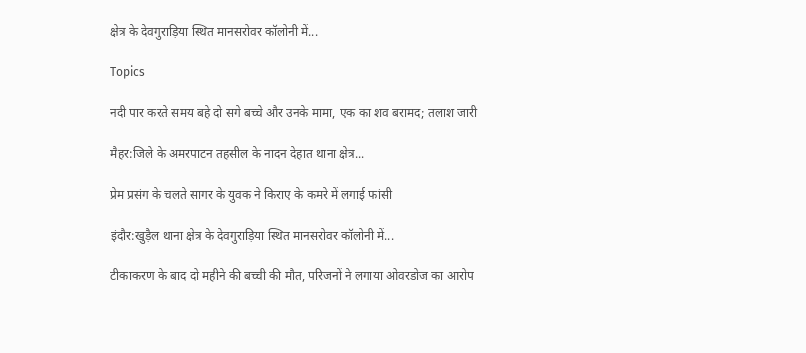क्षेत्र के देवगुराड़िया स्थित मानसरोवर कॉलोनी में...

Topics

नदी पार करते समय बहे दो सगे बच्चे और उनके मामा, एक का शव बरामद; तलाश जारी

मैहर:जिले के अमरपाटन तहसील के नादन देहात थाना क्षेत्र...

प्रेम प्रसंग के चलते सागर के युवक ने किराए के कमरे में लगाई फांसी

इंदौर:खुड़ैल थाना क्षेत्र के देवगुराड़िया स्थित मानसरोवर कॉलोनी में...

टीकाकरण के बाद दो महीने की बच्ची की मौत, परिजनों ने लगाया ओवरडोज का आरोप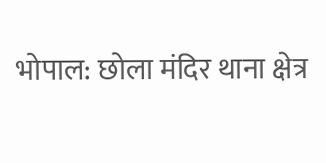भोपाल: छोला मंदिर थाना क्षेत्र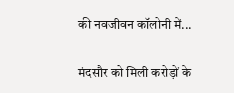की नवजीवन कॉलोनी में...

मंदसौर को मिली करोड़ों के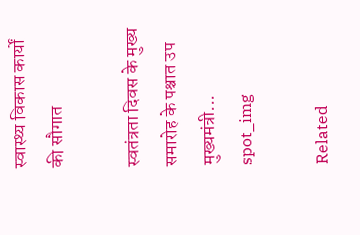स्वास्थ्य विकास कार्यों की सौगात

स्वतंत्रता दिवस के मुख्य समारोह के पश्चात उप मुख्यमंत्री...
spot_img

Related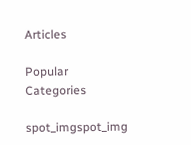Articles

Popular Categories

spot_imgspot_img